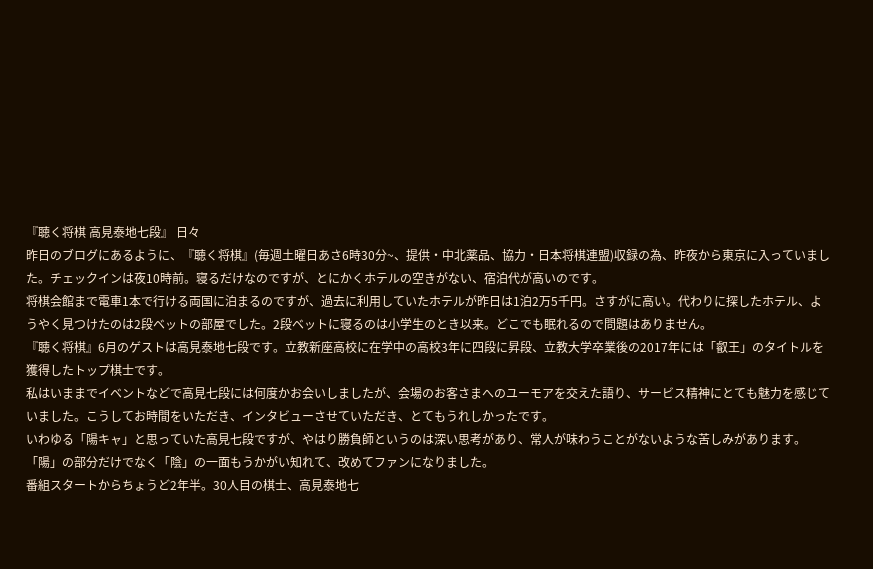『聴く将棋 高見泰地七段』 日々
昨日のブログにあるように、『聴く将棋』(毎週土曜日あさ6時30分~、提供・中北薬品、協力・日本将棋連盟)収録の為、昨夜から東京に入っていました。チェックインは夜10時前。寝るだけなのですが、とにかくホテルの空きがない、宿泊代が高いのです。
将棋会館まで電車1本で行ける両国に泊まるのですが、過去に利用していたホテルが昨日は1泊2万5千円。さすがに高い。代わりに探したホテル、ようやく見つけたのは2段ベットの部屋でした。2段ベットに寝るのは小学生のとき以来。どこでも眠れるので問題はありません。
『聴く将棋』6月のゲストは高見泰地七段です。立教新座高校に在学中の高校3年に四段に昇段、立教大学卒業後の2017年には「叡王」のタイトルを獲得したトップ棋士です。
私はいままでイベントなどで高見七段には何度かお会いしましたが、会場のお客さまへのユーモアを交えた語り、サービス精神にとても魅力を感じていました。こうしてお時間をいただき、インタビューさせていただき、とてもうれしかったです。
いわゆる「陽キャ」と思っていた高見七段ですが、やはり勝負師というのは深い思考があり、常人が味わうことがないような苦しみがあります。「陽」の部分だけでなく「陰」の一面もうかがい知れて、改めてファンになりました。
番組スタートからちょうど2年半。30人目の棋士、高見泰地七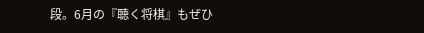段。6月の『聴く将棋』もぜひ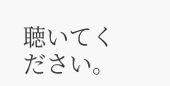聴いてください。